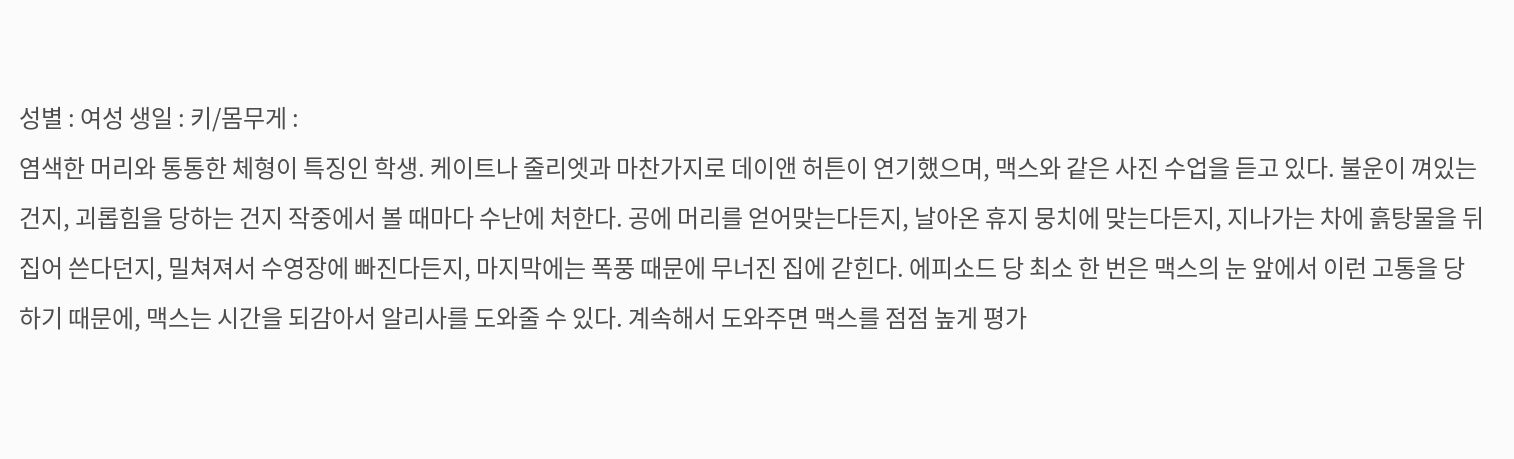성별 : 여성 생일 : 키/몸무게 :
염색한 머리와 통통한 체형이 특징인 학생. 케이트나 줄리엣과 마찬가지로 데이앤 허튼이 연기했으며, 맥스와 같은 사진 수업을 듣고 있다. 불운이 껴있는 건지, 괴롭힘을 당하는 건지 작중에서 볼 때마다 수난에 처한다. 공에 머리를 얻어맞는다든지, 날아온 휴지 뭉치에 맞는다든지, 지나가는 차에 흙탕물을 뒤집어 쓴다던지, 밀쳐져서 수영장에 빠진다든지, 마지막에는 폭풍 때문에 무너진 집에 갇힌다. 에피소드 당 최소 한 번은 맥스의 눈 앞에서 이런 고통을 당하기 때문에, 맥스는 시간을 되감아서 알리사를 도와줄 수 있다. 계속해서 도와주면 맥스를 점점 높게 평가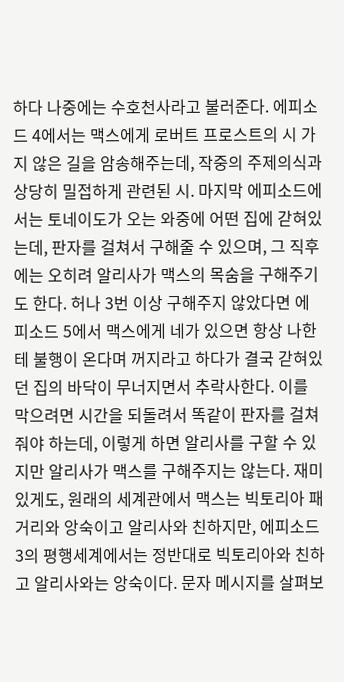하다 나중에는 수호천사라고 불러준다. 에피소드 4에서는 맥스에게 로버트 프로스트의 시 가지 않은 길을 암송해주는데, 작중의 주제의식과 상당히 밀접하게 관련된 시. 마지막 에피소드에서는 토네이도가 오는 와중에 어떤 집에 갇혀있는데, 판자를 걸쳐서 구해줄 수 있으며, 그 직후에는 오히려 알리사가 맥스의 목숨을 구해주기도 한다. 허나 3번 이상 구해주지 않았다면 에피소드 5에서 맥스에게 네가 있으면 항상 나한테 불행이 온다며 꺼지라고 하다가 결국 갇혀있던 집의 바닥이 무너지면서 추락사한다. 이를 막으려면 시간을 되돌려서 똑같이 판자를 걸쳐줘야 하는데, 이렇게 하면 알리사를 구할 수 있지만 알리사가 맥스를 구해주지는 않는다. 재미있게도, 원래의 세계관에서 맥스는 빅토리아 패거리와 앙숙이고 알리사와 친하지만, 에피소드 3의 평행세계에서는 정반대로 빅토리아와 친하고 알리사와는 앙숙이다. 문자 메시지를 살펴보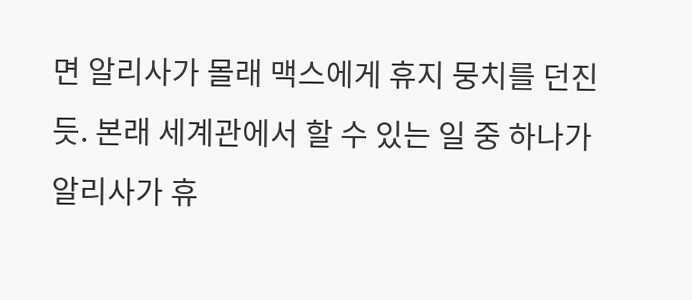면 알리사가 몰래 맥스에게 휴지 뭉치를 던진 듯. 본래 세계관에서 할 수 있는 일 중 하나가 알리사가 휴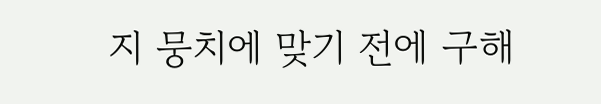지 뭉치에 맞기 전에 구해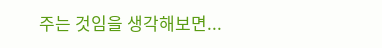주는 것임을 생각해보면...